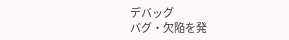デバッグ
バグ・欠陥を発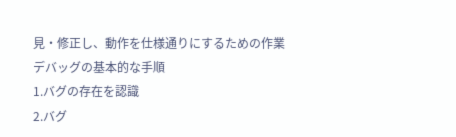見・修正し、動作を仕様通りにするための作業
デバッグの基本的な手順
1.バグの存在を認識
2.バグ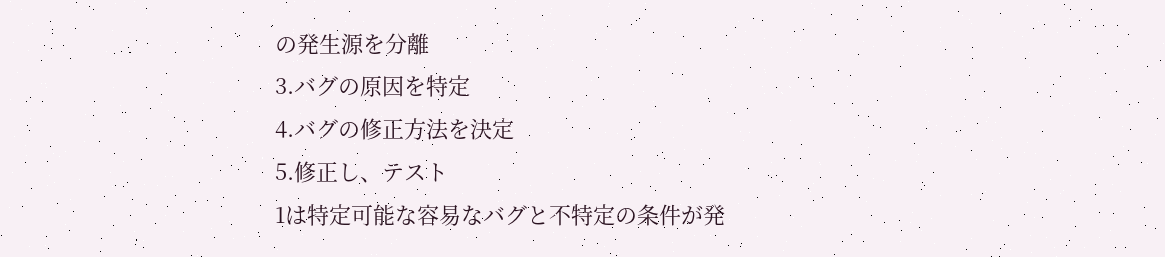の発生源を分離
3.バグの原因を特定
4.バグの修正方法を決定
5.修正し、テスト
1は特定可能な容易なバグと不特定の条件が発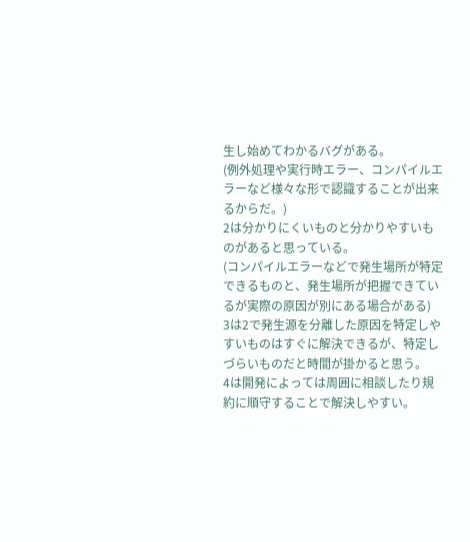生し始めてわかるバグがある。
(例外処理や実行時エラー、コンパイルエラーなど様々な形で認識することが出来るからだ。)
2は分かりにくいものと分かりやすいものがあると思っている。
(コンパイルエラーなどで発生場所が特定できるものと、発生場所が把握できているが実際の原因が別にある場合がある)
3は2で発生源を分離した原因を特定しやすいものはすぐに解決できるが、特定しづらいものだと時間が掛かると思う。
4は開発によっては周囲に相談したり規約に順守することで解決しやすい。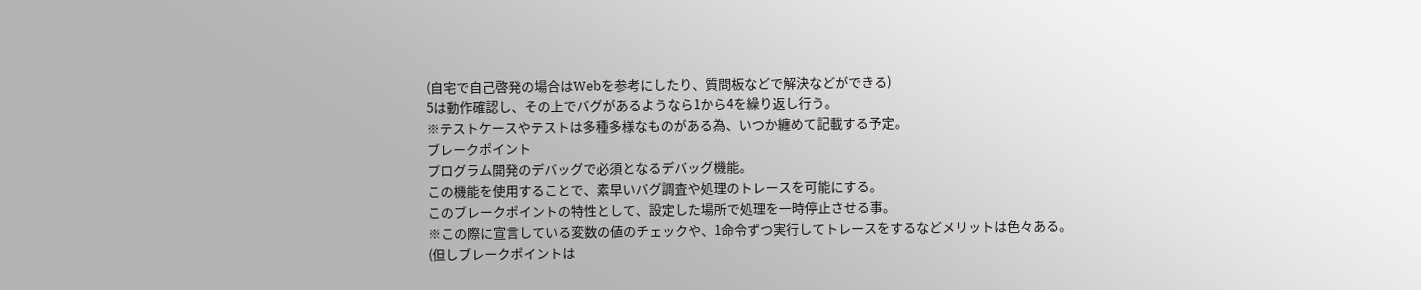(自宅で自己啓発の場合はWebを参考にしたり、質問板などで解決などができる)
5は動作確認し、その上でバグがあるようなら1から4を繰り返し行う。
※テストケースやテストは多種多様なものがある為、いつか纏めて記載する予定。
ブレークポイント
プログラム開発のデバッグで必須となるデバッグ機能。
この機能を使用することで、素早いバグ調査や処理のトレースを可能にする。
このブレークポイントの特性として、設定した場所で処理を一時停止させる事。
※この際に宣言している変数の値のチェックや、1命令ずつ実行してトレースをするなどメリットは色々ある。
(但しブレークポイントは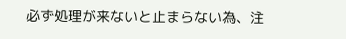必ず処理が来ないと止まらない為、注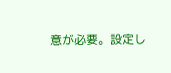意が必要。設定し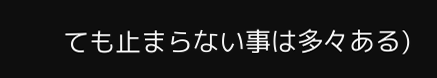ても止まらない事は多々ある)